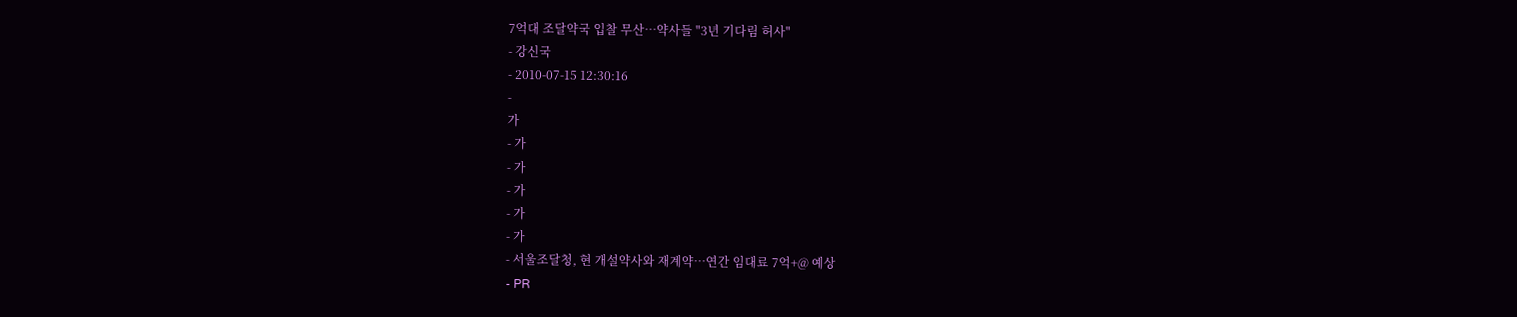7억대 조달약국 입찰 무산…약사들 "3년 기다림 허사"
- 강신국
- 2010-07-15 12:30:16
-
가
- 가
- 가
- 가
- 가
- 가
- 서울조달청, 현 개설약사와 재계약…연간 임대료 7억+@ 예상
- PR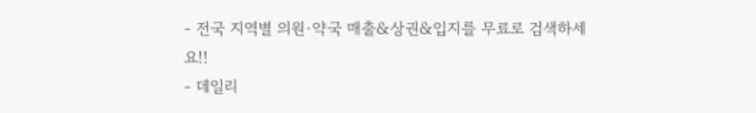- 전국 지역별 의원·약국 매출&상권&입지를 무료로 검색하세요!!
- 데일리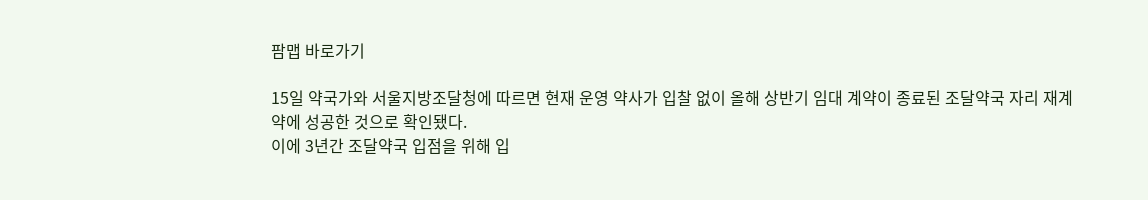팜맵 바로가기

15일 약국가와 서울지방조달청에 따르면 현재 운영 약사가 입찰 없이 올해 상반기 임대 계약이 종료된 조달약국 자리 재계약에 성공한 것으로 확인됐다.
이에 3년간 조달약국 입점을 위해 입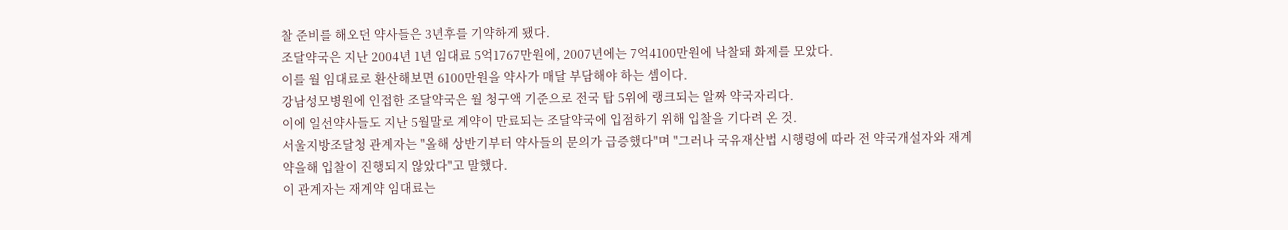찰 준비를 해오던 약사들은 3년후를 기약하게 됐다.
조달약국은 지난 2004년 1년 임대료 5억1767만원에, 2007년에는 7억4100만원에 낙찰돼 화제를 모았다.
이를 월 임대료로 환산해보면 6100만원을 약사가 매달 부담해야 하는 셈이다.
강남성모병원에 인접한 조달약국은 월 청구액 기준으로 전국 탑 5위에 랭크되는 알짜 약국자리다.
이에 일선약사들도 지난 5월말로 계약이 만료되는 조달약국에 입점하기 위해 입찰을 기다려 온 것.
서울지방조달청 관계자는 "올해 상반기부터 약사들의 문의가 급증했다"며 "그러나 국유재산법 시행령에 따라 전 약국개설자와 재계약을해 입찰이 진행되지 않았다"고 말했다.
이 관계자는 재계약 임대료는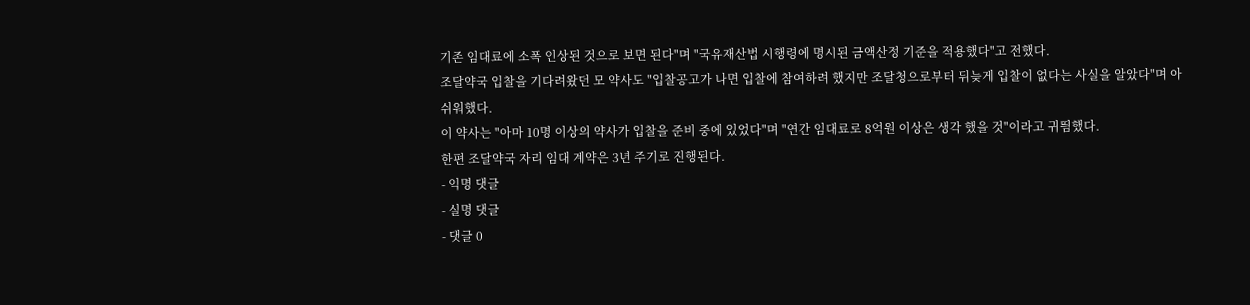기존 임대료에 소폭 인상된 것으로 보면 된다"며 "국유재산법 시행령에 명시된 금액산정 기준을 적용했다"고 전했다.
조달약국 입찰을 기다려왔던 모 약사도 "입찰공고가 나면 입찰에 참여하려 했지만 조달청으로부터 뒤늦게 입찰이 없다는 사실을 알았다"며 아쉬워했다.
이 약사는 "아마 10명 이상의 약사가 입찰을 준비 중에 있었다"며 "연간 임대료로 8억원 이상은 생각 했을 것"이라고 귀띔했다.
한편 조달약국 자리 임대 계약은 3년 주기로 진행된다.
- 익명 댓글
- 실명 댓글
- 댓글 0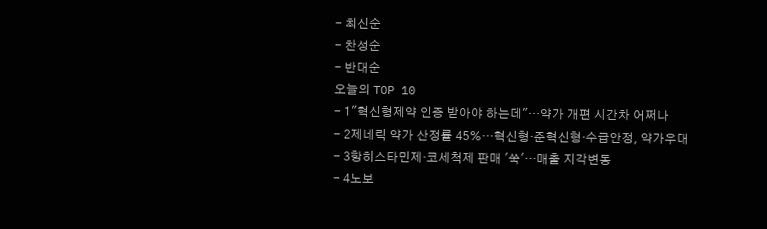- 최신순
- 찬성순
- 반대순
오늘의 TOP 10
- 1"혁신형제약 인증 받아야 하는데"…약가 개편 시간차 어쩌나
- 2제네릭 약가 산정률 45%…혁신형·준혁신형·수급안정, 약가우대
- 3항히스타민제·코세척제 판매 '쑥'…매출 지각변동
- 4노보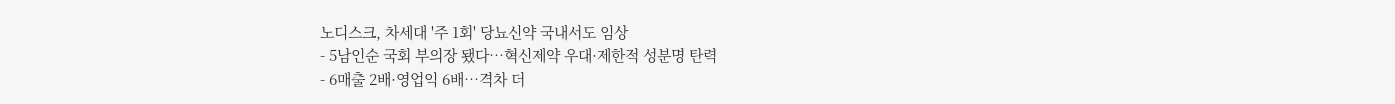노디스크, 차세대 '주 1회' 당뇨신약 국내서도 임상
- 5남인순 국회 부의장 됐다…혁신제약 우대·제한적 성분명 탄력
- 6매출 2배·영업익 6배…격차 더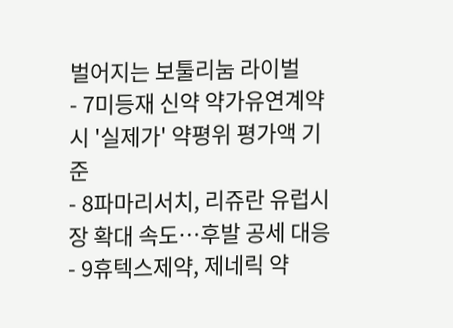벌어지는 보툴리눔 라이벌
- 7미등재 신약 약가유연계약 시 '실제가' 약평위 평가액 기준
- 8파마리서치, 리쥬란 유럽시장 확대 속도…후발 공세 대응
- 9휴텍스제약, 제네릭 약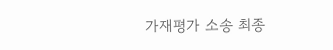가재평가 소송 최종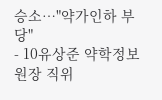승소…"약가인하 부당"
- 10유상준 약학정보원장 직위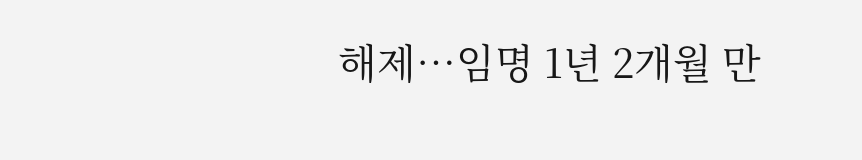해제…임명 1년 2개월 만